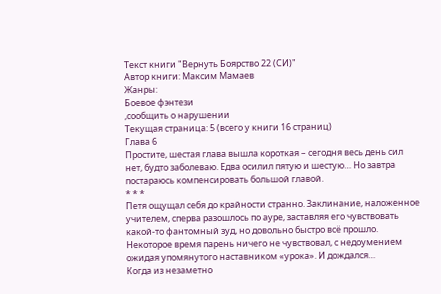Текст книги "Вернуть Боярство 22 (СИ)"
Автор книги: Максим Мамаев
Жанры:
Боевое фэнтези
,сообщить о нарушении
Текущая страница: 5 (всего у книги 16 страниц)
Глава 6
Простите, шестая глава вышла короткая – сегодня весь день сил нет, будто заболеваю. Едва осилил пятую и шестую… Но завтра постараюсь компенсировать большой главой.
* * *
Петя ощущал себя до крайности странно. Заклинание, наложенное учителем, сперва разошлось по ауре, заставляя его чувствовать какой-то фантомный зуд, но довольно быстро всё прошло. Некоторое время парень ничего не чувствовал, с недоумением ожидая упомянутого наставником «урока». И дождался…
Когда из незаметно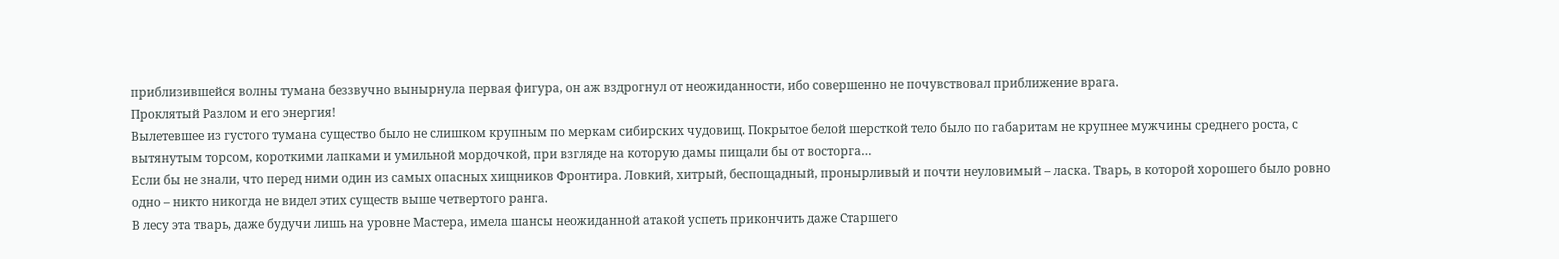приблизившейся волны тумана беззвучно вынырнула первая фигура, он аж вздрогнул от неожиданности, ибо совершенно не почувствовал приближение врага.
Проклятый Разлом и его энергия!
Вылетевшее из густого тумана существо было не слишком крупным по меркам сибирских чудовищ. Покрытое белой шерсткой тело было по габаритам не крупнее мужчины среднего роста, с вытянутым торсом, короткими лапками и умильной мордочкой, при взгляде на которую дамы пищали бы от восторга…
Если бы не знали, что перед ними один из самых опасных хищников Фронтира. Ловкий, хитрый, беспощадный, пронырливый и почти неуловимый – ласка. Тварь, в которой хорошего было ровно одно – никто никогда не видел этих существ выше четвертого ранга.
В лесу эта тварь, даже будучи лишь на уровне Мастера, имела шансы неожиданной атакой успеть прикончить даже Старшего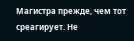Магистра прежде, чем тот среагирует. Не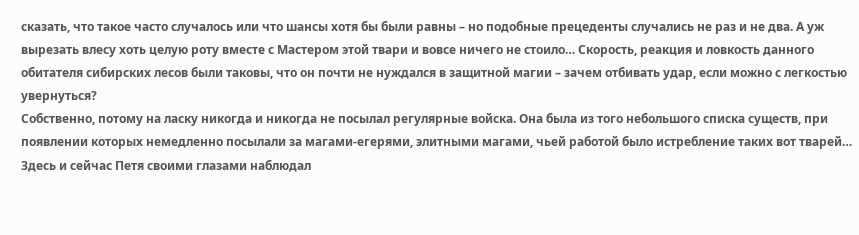сказать, что такое часто случалось или что шансы хотя бы были равны – но подобные прецеденты случались не раз и не два. А уж вырезать влесу хоть целую роту вместе с Мастером этой твари и вовсе ничего не стоило… Скорость, реакция и ловкость данного обитателя сибирских лесов были таковы, что он почти не нуждался в защитной магии – зачем отбивать удар, если можно с легкостью увернуться?
Собственно, потому на ласку никогда и никогда не посылал регулярные войска. Она была из того небольшого списка существ, при появлении которых немедленно посылали за магами-егерями, элитными магами, чьей работой было истребление таких вот тварей…
Здесь и сейчас Петя своими глазами наблюдал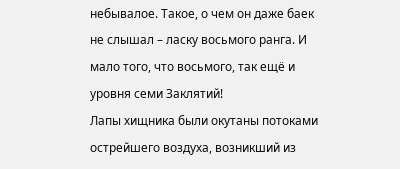небывалое. Такое, о чем он даже баек не слышал – ласку восьмого ранга. И мало того, что восьмого, так ещё и уровня семи Заклятий!
Лапы хищника были окутаны потоками острейшего воздуха, возникший из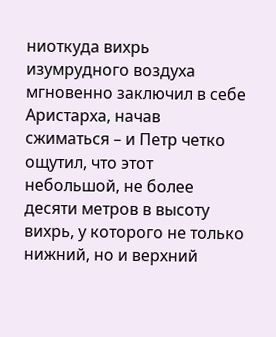ниоткуда вихрь изумрудного воздуха мгновенно заключил в себе Аристарха, начав сжиматься – и Петр четко ощутил, что этот небольшой, не более десяти метров в высоту вихрь, у которого не только нижний, но и верхний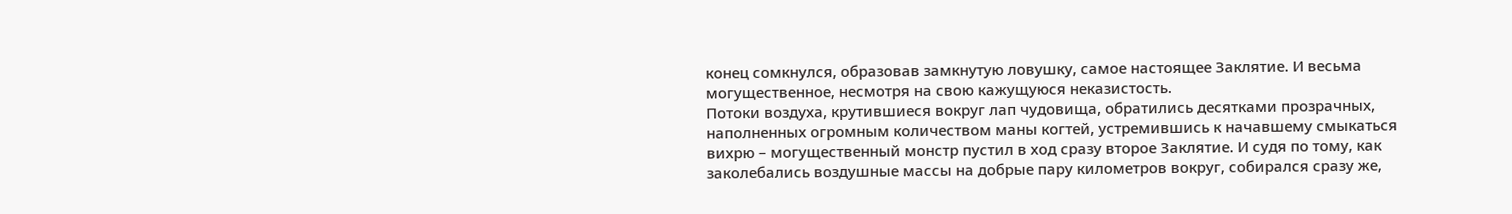конец сомкнулся, образовав замкнутую ловушку, самое настоящее Заклятие. И весьма могущественное, несмотря на свою кажущуюся неказистость.
Потоки воздуха, крутившиеся вокруг лап чудовища, обратились десятками прозрачных, наполненных огромным количеством маны когтей, устремившись к начавшему смыкаться вихрю – могущественный монстр пустил в ход сразу второе Заклятие. И судя по тому, как заколебались воздушные массы на добрые пару километров вокруг, собирался сразу же,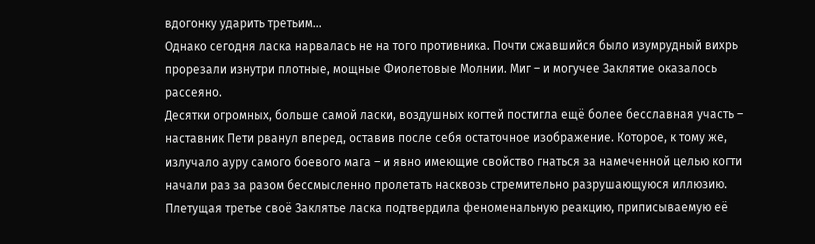вдогонку ударить третьим…
Однако сегодня ласка нарвалась не на того противника. Почти сжавшийся было изумрудный вихрь прорезали изнутри плотные, мощные Фиолетовые Молнии. Миг – и могучее Заклятие оказалось рассеяно.
Десятки огромных, больше самой ласки, воздушных когтей постигла ещё более бесславная участь – наставник Пети рванул вперед, оставив после себя остаточное изображение. Которое, к тому же, излучало ауру самого боевого мага – и явно имеющие свойство гнаться за намеченной целью когти начали раз за разом бессмысленно пролетать насквозь стремительно разрушающуюся иллюзию.
Плетущая третье своё Заклятье ласка подтвердила феноменальную реакцию, приписываемую её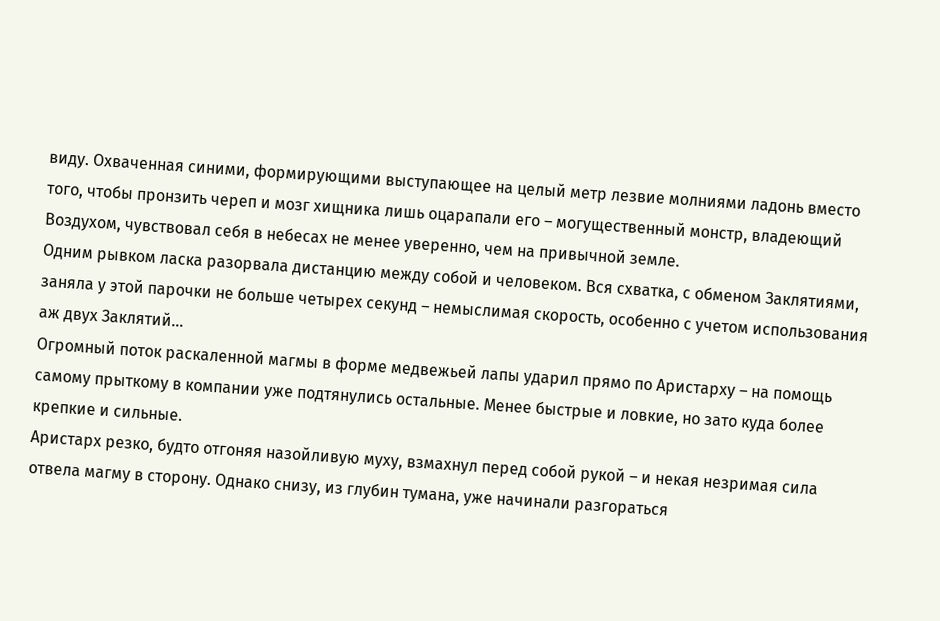виду. Охваченная синими, формирующими выступающее на целый метр лезвие молниями ладонь вместо того, чтобы пронзить череп и мозг хищника лишь оцарапали его – могущественный монстр, владеющий Воздухом, чувствовал себя в небесах не менее уверенно, чем на привычной земле.
Одним рывком ласка разорвала дистанцию между собой и человеком. Вся схватка, с обменом Заклятиями, заняла у этой парочки не больше четырех секунд – немыслимая скорость, особенно с учетом использования аж двух Заклятий…
Огромный поток раскаленной магмы в форме медвежьей лапы ударил прямо по Аристарху – на помощь самому прыткому в компании уже подтянулись остальные. Менее быстрые и ловкие, но зато куда более крепкие и сильные.
Аристарх резко, будто отгоняя назойливую муху, взмахнул перед собой рукой – и некая незримая сила отвела магму в сторону. Однако снизу, из глубин тумана, уже начинали разгораться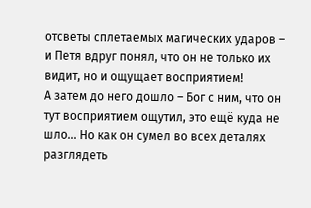отсветы сплетаемых магических ударов – и Петя вдруг понял, что он не только их видит, но и ощущает восприятием!
А затем до него дошло – Бог с ним, что он тут восприятием ощутил, это ещё куда не шло… Но как он сумел во всех деталях разглядеть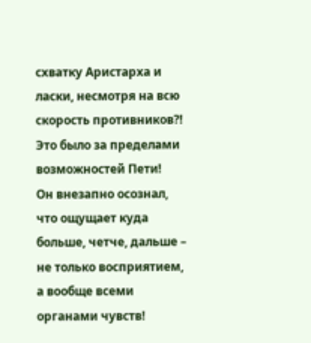схватку Аристарха и ласки, несмотря на всю скорость противников⁈ Это было за пределами возможностей Пети!
Он внезапно осознал, что ощущает куда больше, четче, дальше – не только восприятием, а вообще всеми органами чувств!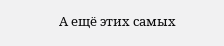А ещё этих самых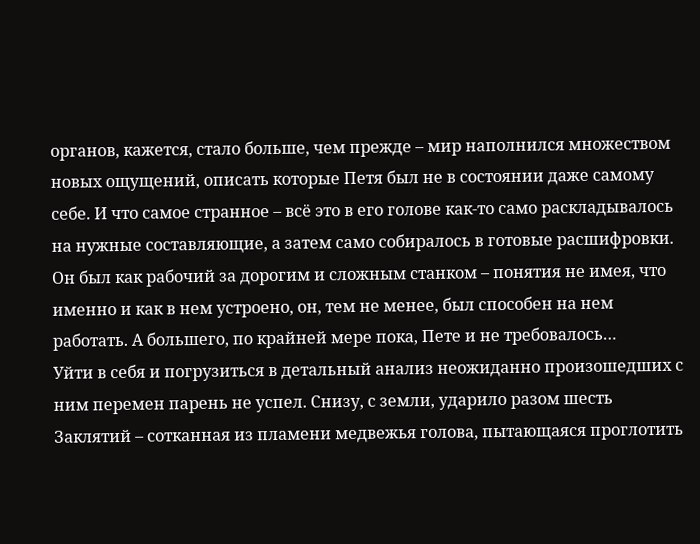органов, кажется, стало больше, чем прежде – мир наполнился множеством новых ощущений, описать которые Петя был не в состоянии даже самому себе. И что самое странное – всё это в его голове как-то само раскладывалось на нужные составляющие, а затем само собиралось в готовые расшифровки. Он был как рабочий за дорогим и сложным станком – понятия не имея, что именно и как в нем устроено, он, тем не менее, был способен на нем работать. А большего, по крайней мере пока, Пете и не требовалось…
Уйти в себя и погрузиться в детальный анализ неожиданно произошедших с ним перемен парень не успел. Снизу, с земли, ударило разом шесть Заклятий – сотканная из пламени медвежья голова, пытающаяся проглотить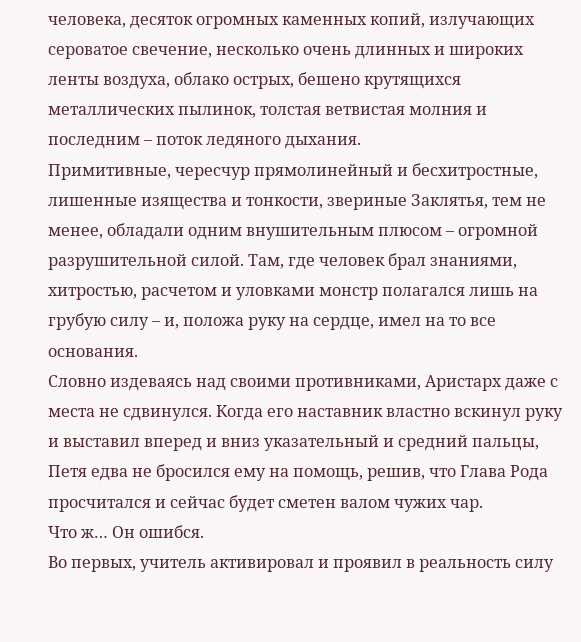человека, десяток огромных каменных копий, излучающих сероватое свечение, несколько очень длинных и широких ленты воздуха, облако острых, бешено крутящихся металлических пылинок, толстая ветвистая молния и последним – поток ледяного дыхания.
Примитивные, чересчур прямолинейный и бесхитростные, лишенные изящества и тонкости, звериные Заклятья, тем не менее, обладали одним внушительным плюсом – огромной разрушительной силой. Там, где человек брал знаниями, хитростью, расчетом и уловками монстр полагался лишь на грубую силу – и, положа руку на сердце, имел на то все основания.
Словно издеваясь над своими противниками, Аристарх даже с места не сдвинулся. Когда его наставник властно вскинул руку и выставил вперед и вниз указательный и средний пальцы, Петя едва не бросился ему на помощь, решив, что Глава Рода просчитался и сейчас будет сметен валом чужих чар.
Что ж… Он ошибся.
Во первых, учитель активировал и проявил в реальность силу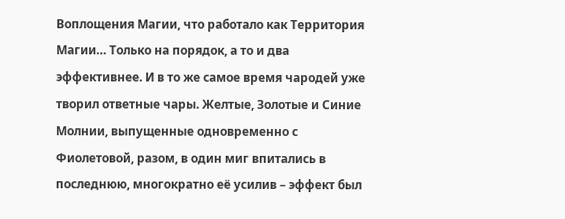Воплощения Магии, что работало как Территория Магии… Только на порядок, а то и два эффективнее. И в то же самое время чародей уже творил ответные чары. Желтые, Золотые и Синие Молнии, выпущенные одновременно с Фиолетовой, разом, в один миг впитались в последнюю, многократно её усилив – эффект был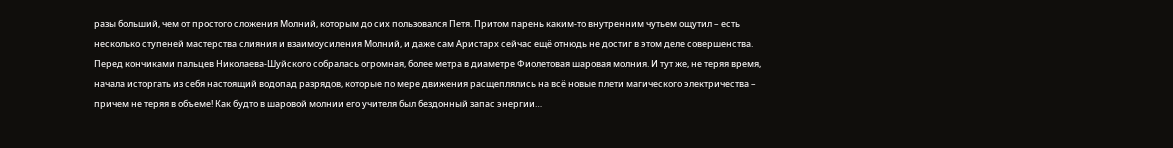разы больший, чем от простого сложения Молний, которым до сих пользовался Петя. Притом парень каким-то внутренним чутьем ощутил – есть несколько ступеней мастерства слияния и взаимоусиления Молний, и даже сам Аристарх сейчас ещё отнюдь не достиг в этом деле совершенства.
Перед кончиками пальцев Николаева-Шуйского собралась огромная, более метра в диаметре Фиолетовая шаровая молния. И тут же, не теряя время, начала исторгать из себя настоящий водопад разрядов, которые по мере движения расщеплялись на всё новые плети магического электричества – причем не теряя в объеме! Как будто в шаровой молнии его учителя был бездонный запас энергии…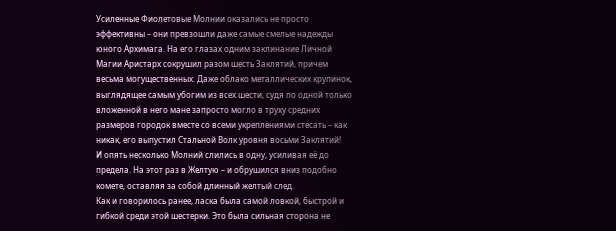Усиленные Фиолетовые Молнии оказались не просто эффективны – они превзошли даже самые смелые надежды юного Архимага. На его глазах одним заклинание Личной Магии Аристарх сокрушил разом шесть Заклятий, причем весьма могущественных. Даже облако металлических крупинок, выглядящее самым убогим из всех шести, судя по одной только вложенной в него мане запросто могло в труху средних размеров городок вместе со всеми укреплениями стесать – как никак, его выпустил Стальной Волк уровня восьми Заклятий!
И опять несколько Молний слились в одну, усиливая её до предела. На этот раз в Желтую – и обрушился вниз подобно комете, оставляя за собой длинный желтый след.
Как и говорилось ранее, ласка была самой ловкой, быстрой и гибкой среди этой шестерки. Это была сильная сторона не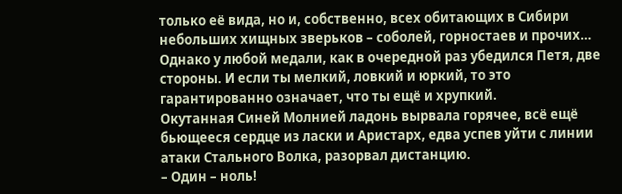только её вида, но и, собственно, всех обитающих в Сибири небольших хищных зверьков – соболей, горностаев и прочих…
Однако у любой медали, как в очередной раз убедился Петя, две стороны. И если ты мелкий, ловкий и юркий, то это гарантированно означает, что ты ещё и хрупкий.
Окутанная Синей Молнией ладонь вырвала горячее, всё ещё бьющееся сердце из ласки и Аристарх, едва успев уйти с линии атаки Стального Волка, разорвал дистанцию.
– Один – ноль!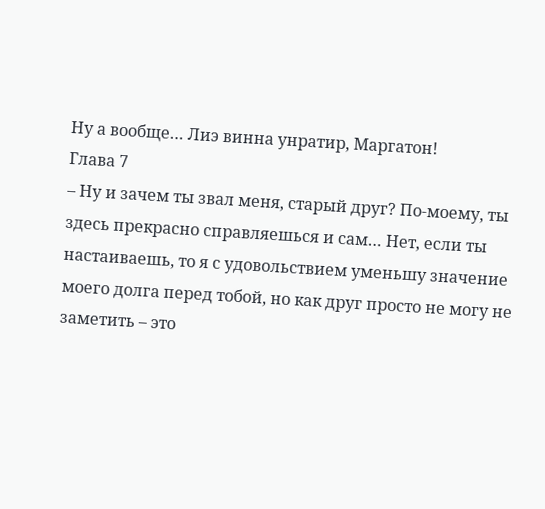Ну а вообще… Лиэ винна унратир, Маргатон!
Глава 7
– Ну и зачем ты звал меня, старый друг? По-моему, ты здесь прекрасно справляешься и сам… Нет, если ты настаиваешь, то я с удовольствием уменьшу значение моего долга перед тобой, но как друг просто не могу не заметить – это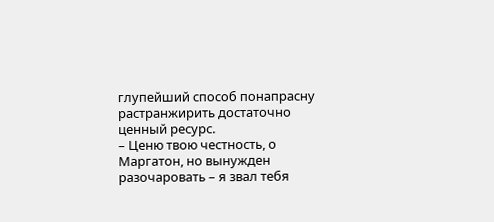глупейший способ понапрасну растранжирить достаточно ценный ресурс.
– Ценю твою честность, о Маргатон, но вынужден разочаровать – я звал тебя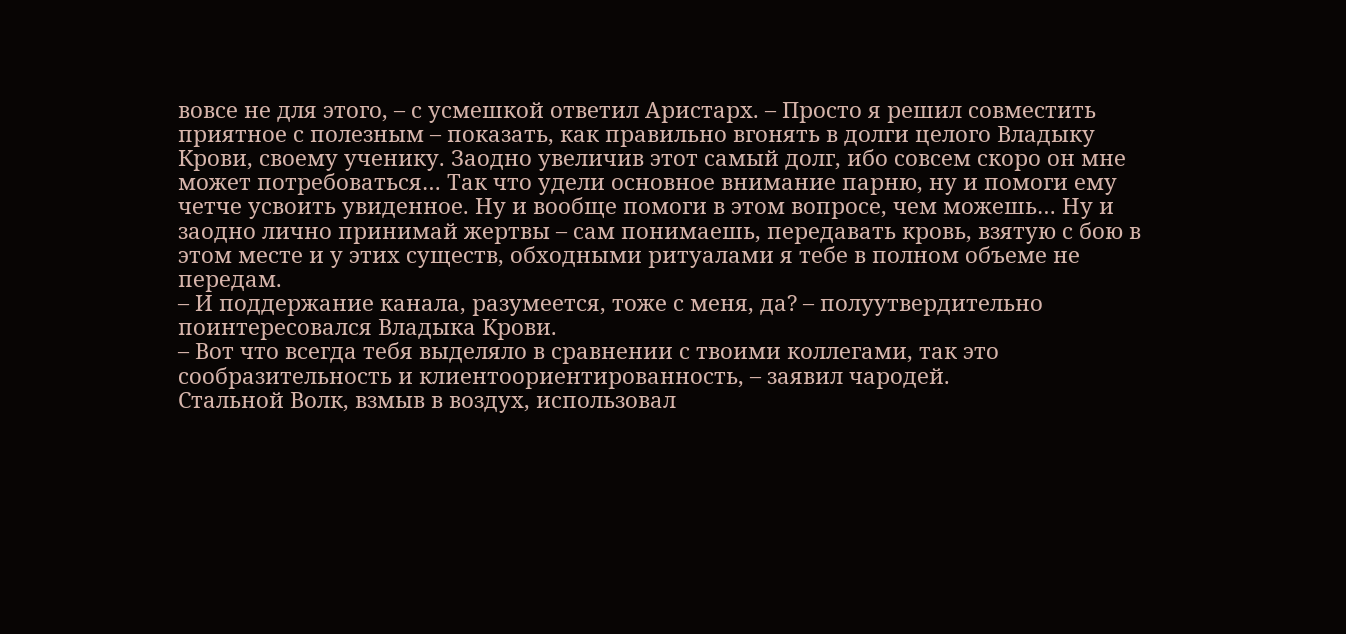вовсе не для этого, – с усмешкой ответил Аристарх. – Просто я решил совместить приятное с полезным – показать, как правильно вгонять в долги целого Владыку Крови, своему ученику. Заодно увеличив этот самый долг, ибо совсем скоро он мне может потребоваться… Так что удели основное внимание парню, ну и помоги ему четче усвоить увиденное. Ну и вообще помоги в этом вопросе, чем можешь… Ну и заодно лично принимай жертвы – сам понимаешь, передавать кровь, взятую с бою в этом месте и у этих существ, обходными ритуалами я тебе в полном объеме не передам.
– И поддержание канала, разумеется, тоже с меня, да? – полуутвердительно поинтересовался Владыка Крови.
– Вот что всегда тебя выделяло в сравнении с твоими коллегами, так это сообразительность и клиентоориентированность, – заявил чародей.
Стальной Волк, взмыв в воздух, использовал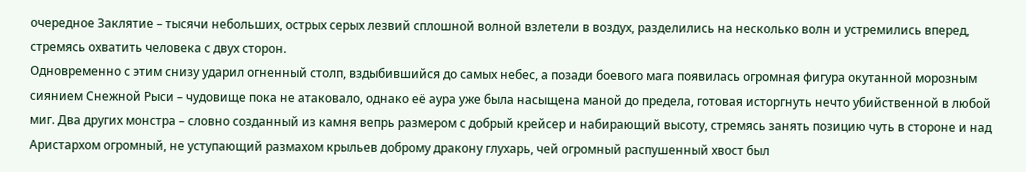очередное Заклятие – тысячи небольших, острых серых лезвий сплошной волной взлетели в воздух, разделились на несколько волн и устремились вперед, стремясь охватить человека с двух сторон.
Одновременно с этим снизу ударил огненный столп, вздыбившийся до самых небес, а позади боевого мага появилась огромная фигура окутанной морозным сиянием Снежной Рыси – чудовище пока не атаковало, однако её аура уже была насыщена маной до предела, готовая исторгнуть нечто убийственной в любой миг. Два других монстра – словно созданный из камня вепрь размером с добрый крейсер и набирающий высоту, стремясь занять позицию чуть в стороне и над Аристархом огромный, не уступающий размахом крыльев доброму дракону глухарь, чей огромный распушенный хвост был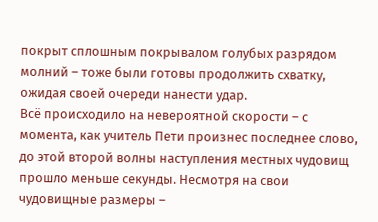покрыт сплошным покрывалом голубых разрядом молний – тоже были готовы продолжить схватку, ожидая своей очереди нанести удар.
Всё происходило на невероятной скорости – с момента, как учитель Пети произнес последнее слово, до этой второй волны наступления местных чудовищ прошло меньше секунды. Несмотря на свои чудовищные размеры –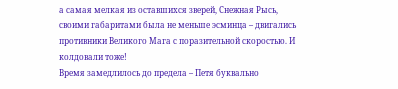а самая мелкая из оставшихся зверей, Снежная Рысь, своими габаритами была не меньше эсминца – двигались противники Великого Мага с поразительной скоростью. И колдовали тоже!
Время замедлилось до предела – Петя буквально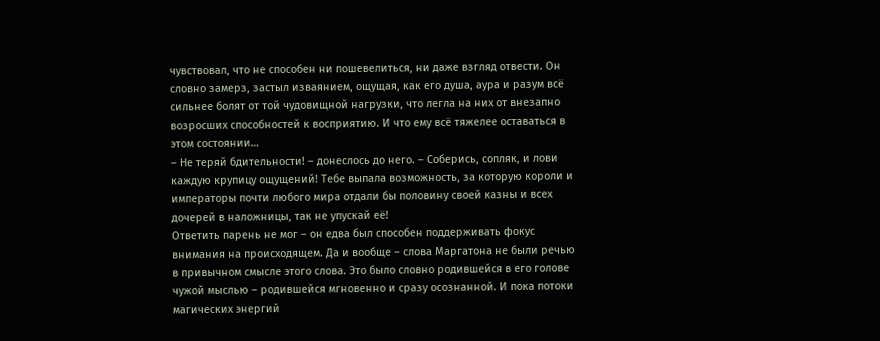чувствовал, что не способен ни пошевелиться, ни даже взгляд отвести. Он словно замерз, застыл изваянием, ощущая, как его душа, аура и разум всё сильнее болят от той чудовищной нагрузки, что легла на них от внезапно возросших способностей к восприятию. И что ему всё тяжелее оставаться в этом состоянии…
– Не теряй бдительности! – донеслось до него. – Соберись, сопляк, и лови каждую крупицу ощущений! Тебе выпала возможность, за которую короли и императоры почти любого мира отдали бы половину своей казны и всех дочерей в наложницы, так не упускай её!
Ответить парень не мог – он едва был способен поддерживать фокус внимания на происходящем. Да и вообще – слова Маргатона не были речью в привычном смысле этого слова. Это было словно родившейся в его голове чужой мыслью – родившейся мгновенно и сразу осознанной. И пока потоки магических энергий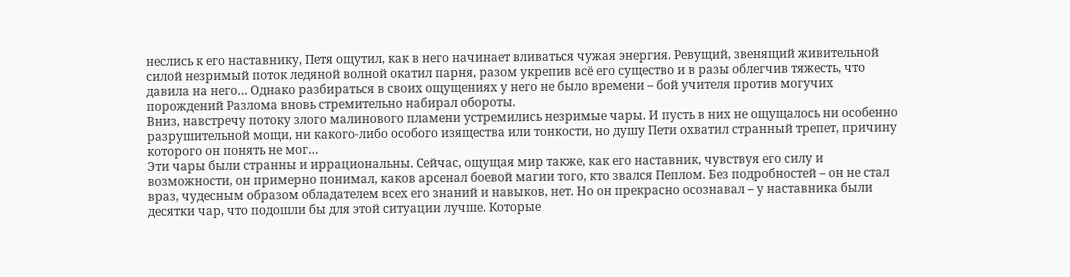неслись к его наставнику, Петя ощутил, как в него начинает вливаться чужая энергия. Ревущий, звенящий живительной силой незримый поток ледяной волной окатил парня, разом укрепив всё его существо и в разы облегчив тяжесть, что давила на него… Однако разбираться в своих ощущениях у него не было времени – бой учителя против могучих порождений Разлома вновь стремительно набирал обороты.
Вниз, навстречу потоку злого малинового пламени устремились незримые чары. И пусть в них не ощущалось ни особенно разрушительной мощи, ни какого-либо особого изящества или тонкости, но душу Пети охватил странный трепет, причину которого он понять не мог…
Эти чары были странны и иррациональны. Сейчас, ощущая мир также, как его наставник, чувствуя его силу и возможности, он примерно понимал, каков арсенал боевой магии того, кто звался Пеплом. Без подробностей – он не стал враз, чудесным образом обладателем всех его знаний и навыков, нет. Но он прекрасно осознавал – у наставника были десятки чар, что подошли бы для этой ситуации лучше. Которые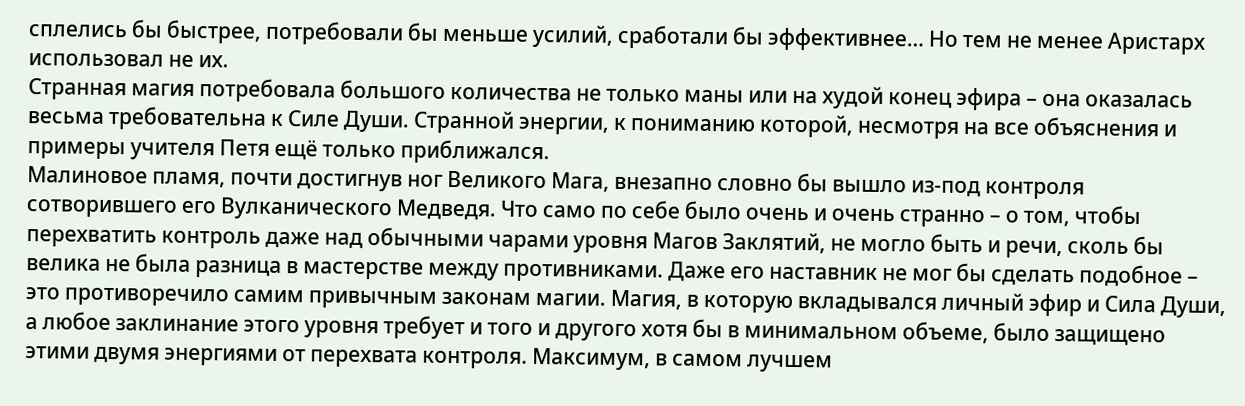сплелись бы быстрее, потребовали бы меньше усилий, сработали бы эффективнее… Но тем не менее Аристарх использовал не их.
Странная магия потребовала большого количества не только маны или на худой конец эфира – она оказалась весьма требовательна к Силе Души. Странной энергии, к пониманию которой, несмотря на все объяснения и примеры учителя Петя ещё только приближался.
Малиновое пламя, почти достигнув ног Великого Мага, внезапно словно бы вышло из-под контроля сотворившего его Вулканического Медведя. Что само по себе было очень и очень странно – о том, чтобы перехватить контроль даже над обычными чарами уровня Магов Заклятий, не могло быть и речи, сколь бы велика не была разница в мастерстве между противниками. Даже его наставник не мог бы сделать подобное – это противоречило самим привычным законам магии. Магия, в которую вкладывался личный эфир и Сила Души, а любое заклинание этого уровня требует и того и другого хотя бы в минимальном объеме, было защищено этими двумя энергиями от перехвата контроля. Максимум, в самом лучшем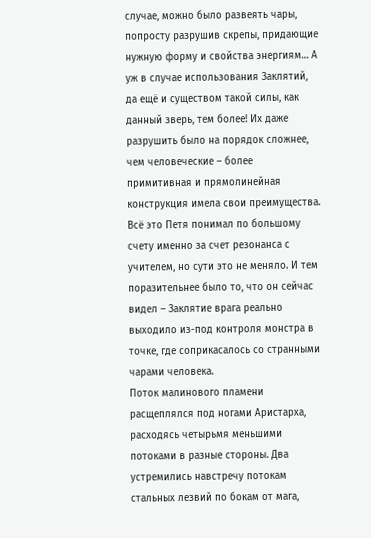случае, можно было развеять чары, попросту разрушив скрепы, придающие нужную форму и свойства энергиям… А уж в случае использования Заклятий, да ещё и существом такой силы, как данный зверь, тем более! Их даже разрушить было на порядок сложнее, чем человеческие – более примитивная и прямолинейная конструкция имела свои преимущества.
Всё это Петя понимал по большому счету именно за счет резонанса с учителем, но сути это не меняло. И тем поразительнее было то, что он сейчас видел – Заклятие врага реально выходило из-под контроля монстра в точке, где соприкасалось со странными чарами человека.
Поток малинового пламени расщеплялся под ногами Аристарха, расходясь четырьмя меньшими потоками в разные стороны. Два устремились навстречу потокам стальных лезвий по бокам от мага,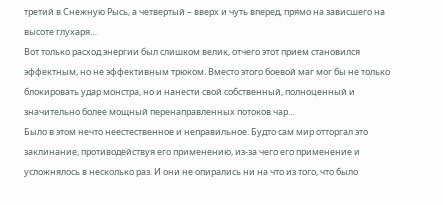третий в Снежную Рысь, а четвертый – вверх и чуть вперед, прямо на зависшего на высоте глухаря…
Вот только расход энергии был слишком велик, отчего этот прием становился эффектным, но не эффективным трюком. Вместо этого боевой маг мог бы не только блокировать удар монстра, но и нанести свой собственный, полноценный и значительно более мощный перенаправленных потоков чар…
Было в этом нечто неестественное и неправильное. Будто сам мир отторгал это заклинание, противодействуя его применению, из-за чего его применение и усложнялось в несколько раз. И они не опирались ни на что из того, что было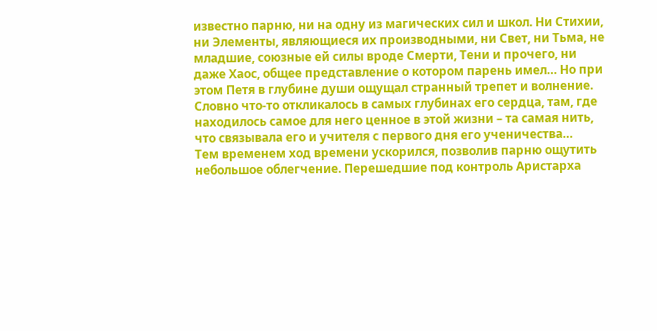известно парню, ни на одну из магических сил и школ. Ни Стихии, ни Элементы, являющиеся их производными, ни Свет, ни Тьма, не младшие, союзные ей силы вроде Смерти, Тени и прочего, ни даже Хаос, общее представление о котором парень имел… Но при этом Петя в глубине души ощущал странный трепет и волнение. Словно что-то откликалось в самых глубинах его сердца, там, где находилось самое для него ценное в этой жизни – та самая нить, что связывала его и учителя с первого дня его ученичества…
Тем временем ход времени ускорился, позволив парню ощутить небольшое облегчение. Перешедшие под контроль Аристарха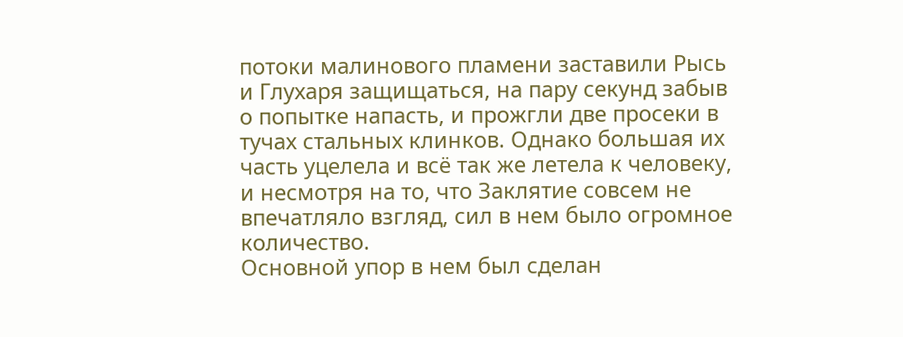потоки малинового пламени заставили Рысь и Глухаря защищаться, на пару секунд забыв о попытке напасть, и прожгли две просеки в тучах стальных клинков. Однако большая их часть уцелела и всё так же летела к человеку, и несмотря на то, что Заклятие совсем не впечатляло взгляд, сил в нем было огромное количество.
Основной упор в нем был сделан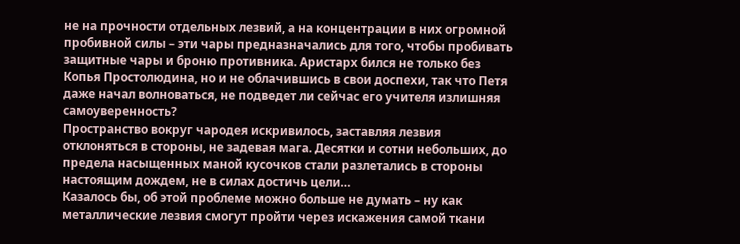не на прочности отдельных лезвий, а на концентрации в них огромной пробивной силы – эти чары предназначались для того, чтобы пробивать защитные чары и броню противника. Аристарх бился не только без Копья Простолюдина, но и не облачившись в свои доспехи, так что Петя даже начал волноваться, не подведет ли сейчас его учителя излишняя самоуверенность?
Пространство вокруг чародея искривилось, заставляя лезвия отклоняться в стороны, не задевая мага. Десятки и сотни небольших, до предела насыщенных маной кусочков стали разлетались в стороны настоящим дождем, не в силах достичь цели…
Казалось бы, об этой проблеме можно больше не думать – ну как металлические лезвия смогут пройти через искажения самой ткани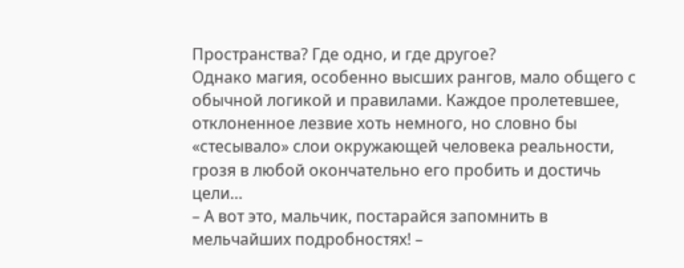Пространства? Где одно, и где другое?
Однако магия, особенно высших рангов, мало общего с обычной логикой и правилами. Каждое пролетевшее, отклоненное лезвие хоть немного, но словно бы «стесывало» слои окружающей человека реальности, грозя в любой окончательно его пробить и достичь цели…
– А вот это, мальчик, постарайся запомнить в мельчайших подробностях! –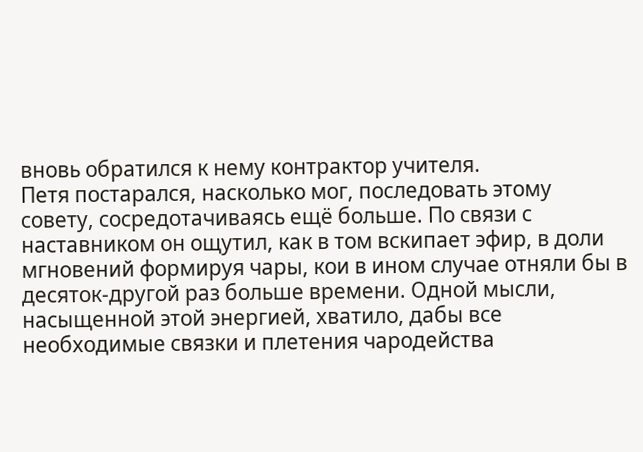вновь обратился к нему контрактор учителя.
Петя постарался, насколько мог, последовать этому совету, сосредотачиваясь ещё больше. По связи с наставником он ощутил, как в том вскипает эфир, в доли мгновений формируя чары, кои в ином случае отняли бы в десяток-другой раз больше времени. Одной мысли, насыщенной этой энергией, хватило, дабы все необходимые связки и плетения чародейства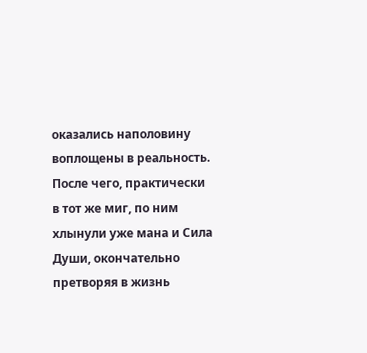оказались наполовину воплощены в реальность. После чего, практически в тот же миг, по ним хлынули уже мана и Сила Души, окончательно претворяя в жизнь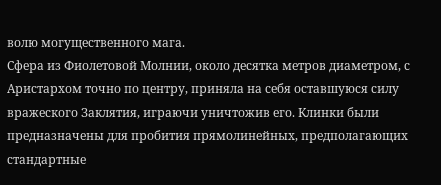волю могущественного мага.
Сфера из Фиолетовой Молнии, около десятка метров диаметром, с Аристархом точно по центру, приняла на себя оставшуюся силу вражеского Заклятия, играючи уничтожив его. Клинки были предназначены для пробития прямолинейных, предполагающих стандартные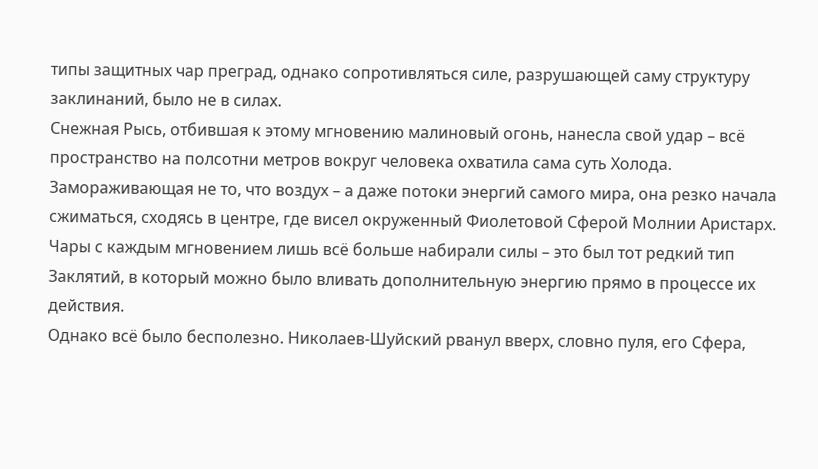типы защитных чар преград, однако сопротивляться силе, разрушающей саму структуру заклинаний, было не в силах.
Снежная Рысь, отбившая к этому мгновению малиновый огонь, нанесла свой удар – всё пространство на полсотни метров вокруг человека охватила сама суть Холода. Замораживающая не то, что воздух – а даже потоки энергий самого мира, она резко начала сжиматься, сходясь в центре, где висел окруженный Фиолетовой Сферой Молнии Аристарх. Чары с каждым мгновением лишь всё больше набирали силы – это был тот редкий тип Заклятий, в который можно было вливать дополнительную энергию прямо в процессе их действия.
Однако всё было бесполезно. Николаев-Шуйский рванул вверх, словно пуля, его Сфера,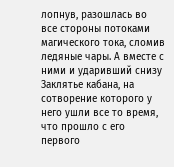лопнув, разошлась во все стороны потоками магического тока, сломив ледяные чары. А вместе с ними и ударивший снизу Заклятье кабана, на сотворение которого у него ушли все то время, что прошло с его первого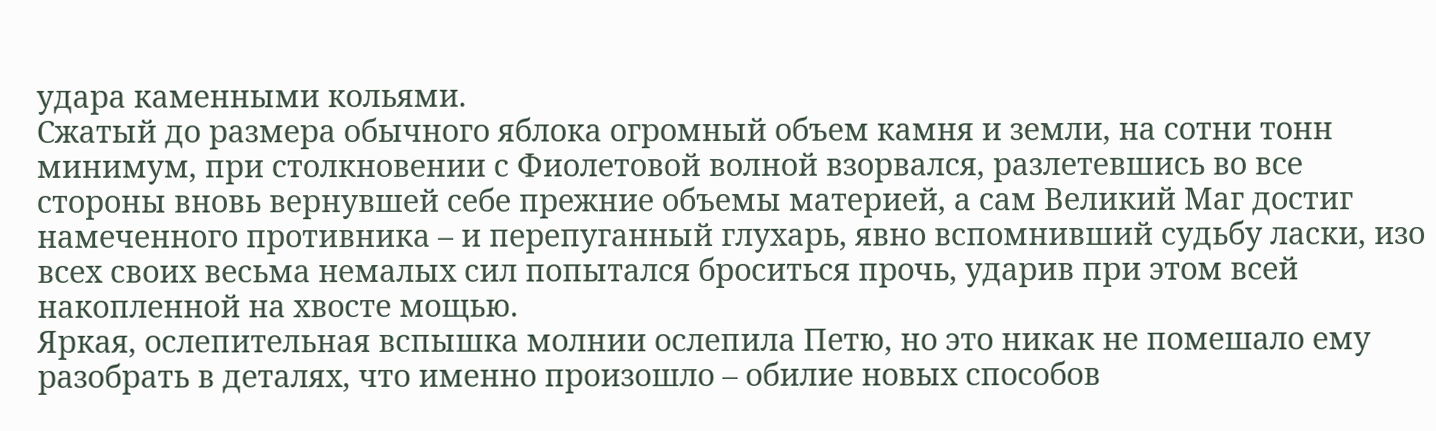удара каменными кольями.
Сжатый до размера обычного яблока огромный объем камня и земли, на сотни тонн минимум, при столкновении с Фиолетовой волной взорвался, разлетевшись во все стороны вновь вернувшей себе прежние объемы материей, а сам Великий Маг достиг намеченного противника – и перепуганный глухарь, явно вспомнивший судьбу ласки, изо всех своих весьма немалых сил попытался броситься прочь, ударив при этом всей накопленной на хвосте мощью.
Яркая, ослепительная вспышка молнии ослепила Петю, но это никак не помешало ему разобрать в деталях, что именно произошло – обилие новых способов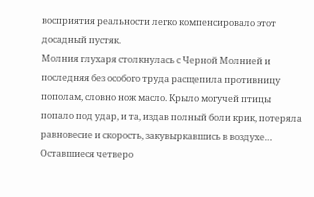восприятия реальности легко компенсировало этот досадный пустяк.
Молния глухаря столкнулась с Черной Молнией и последняя без особого труда расщепила противницу пополам, словно нож масло. Крыло могучей птицы попало под удар, и та, издав полный боли крик, потеряла равновесие и скорость, закувыркавшись в воздухе…
Оставшиеся четверо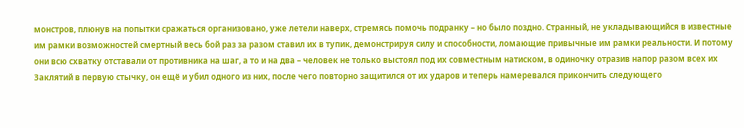монстров, плюнув на попытки сражаться организовано, уже летели наверх, стремясь помочь подранку – но было поздно. Странный, не укладывающийся в известные им рамки возможностей смертный весь бой раз за разом ставил их в тупик, демонстрируя силу и способности, ломающие привычные им рамки реальности. И потому они всю схватку отставали от противника на шаг, а то и на два – человек не только выстоял под их совместным натиском, в одиночку отразив напор разом всех их Заклятий в первую стычку, он ещё и убил одного из них, после чего повторно защитился от их ударов и теперь намеревался прикончить следующего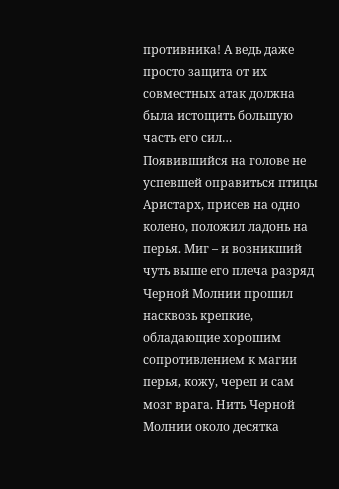противника! А ведь даже просто защита от их совместных атак должна была истощить большую часть его сил…
Появившийся на голове не успевшей оправиться птицы Аристарх, присев на одно колено, положил ладонь на перья. Миг – и возникший чуть выше его плеча разряд Черной Молнии прошил насквозь крепкие, обладающие хорошим сопротивлением к магии перья, кожу, череп и сам мозг врага. Нить Черной Молнии около десятка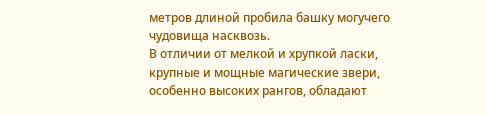метров длиной пробила башку могучего чудовища насквозь.
В отличии от мелкой и хрупкой ласки, крупные и мощные магические звери, особенно высоких рангов, обладают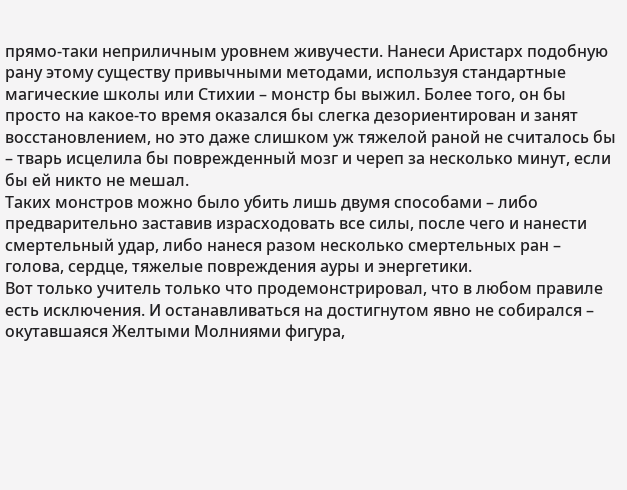прямо-таки неприличным уровнем живучести. Нанеси Аристарх подобную рану этому существу привычными методами, используя стандартные магические школы или Стихии – монстр бы выжил. Более того, он бы просто на какое-то время оказался бы слегка дезориентирован и занят восстановлением, но это даже слишком уж тяжелой раной не считалось бы – тварь исцелила бы поврежденный мозг и череп за несколько минут, если бы ей никто не мешал.
Таких монстров можно было убить лишь двумя способами – либо предварительно заставив израсходовать все силы, после чего и нанести смертельный удар, либо нанеся разом несколько смертельных ран – голова, сердце, тяжелые повреждения ауры и энергетики.
Вот только учитель только что продемонстрировал, что в любом правиле есть исключения. И останавливаться на достигнутом явно не собирался – окутавшаяся Желтыми Молниями фигура,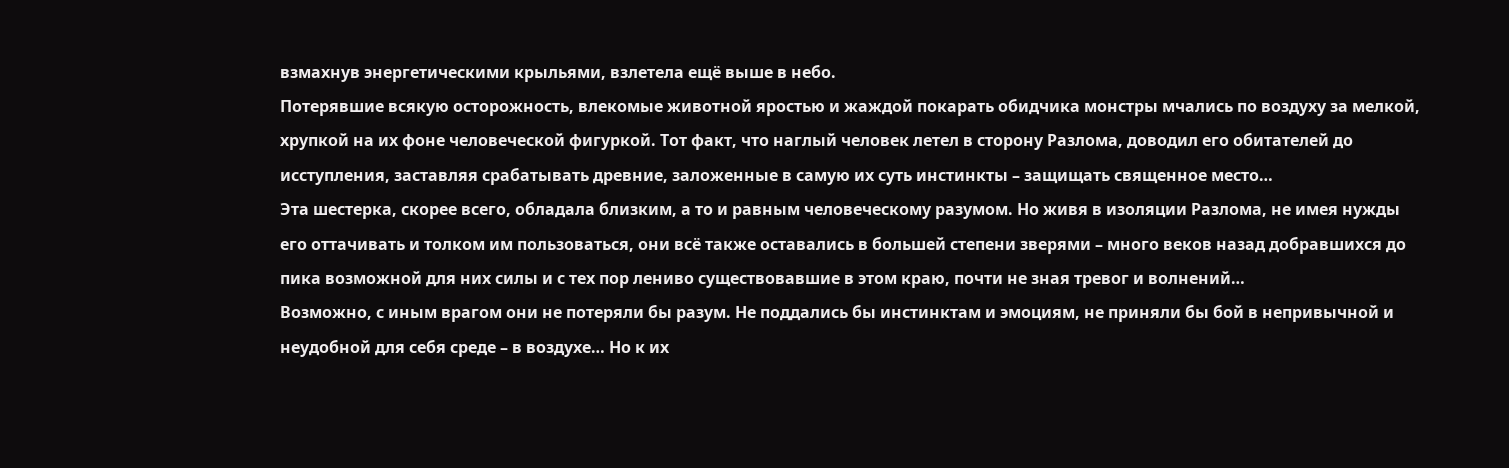взмахнув энергетическими крыльями, взлетела ещё выше в небо.
Потерявшие всякую осторожность, влекомые животной яростью и жаждой покарать обидчика монстры мчались по воздуху за мелкой, хрупкой на их фоне человеческой фигуркой. Тот факт, что наглый человек летел в сторону Разлома, доводил его обитателей до исступления, заставляя срабатывать древние, заложенные в самую их суть инстинкты – защищать священное место…
Эта шестерка, скорее всего, обладала близким, а то и равным человеческому разумом. Но живя в изоляции Разлома, не имея нужды его оттачивать и толком им пользоваться, они всё также оставались в большей степени зверями – много веков назад добравшихся до пика возможной для них силы и с тех пор лениво существовавшие в этом краю, почти не зная тревог и волнений…
Возможно, с иным врагом они не потеряли бы разум. Не поддались бы инстинктам и эмоциям, не приняли бы бой в непривычной и неудобной для себя среде – в воздухе… Но к их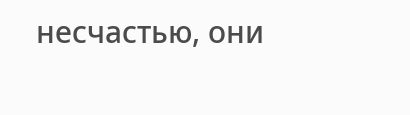несчастью, они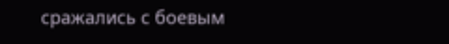сражались с боевым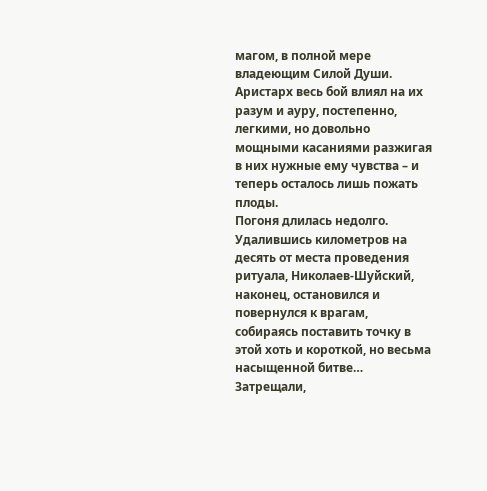магом, в полной мере владеющим Силой Души. Аристарх весь бой влиял на их разум и ауру, постепенно, легкими, но довольно мощными касаниями разжигая в них нужные ему чувства – и теперь осталось лишь пожать плоды.
Погоня длилась недолго. Удалившись километров на десять от места проведения ритуала, Николаев-Шуйский, наконец, остановился и повернулся к врагам, собираясь поставить точку в этой хоть и короткой, но весьма насыщенной битве… Затрещали,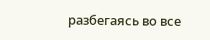разбегаясь во все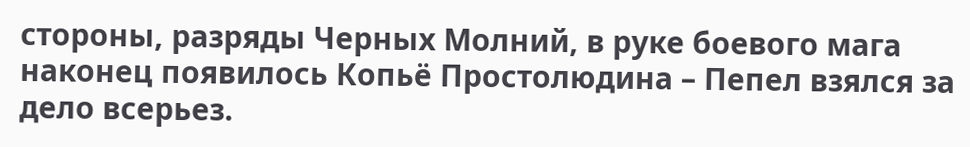стороны, разряды Черных Молний, в руке боевого мага наконец появилось Копьё Простолюдина – Пепел взялся за дело всерьез.